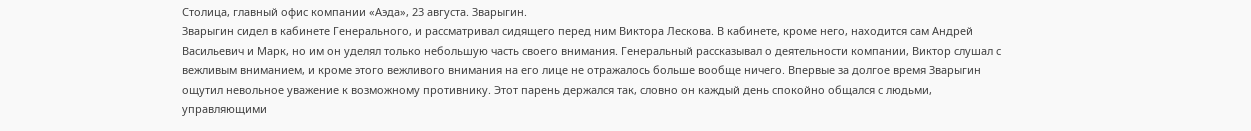Столица, главный офис компании «Аэда», 23 августа. Зварыгин.
Зварыгин сидел в кабинете Генерального, и рассматривал сидящего перед ним Виктора Лескова. В кабинете, кроме него, находится сам Андрей Васильевич и Марк, но им он уделял только небольшую часть своего внимания. Генеральный рассказывал о деятельности компании, Виктор слушал с вежливым вниманием, и кроме этого вежливого внимания на его лице не отражалось больше вообще ничего. Впервые за долгое время Зварыгин ощутил невольное уважение к возможному противнику. Этот парень держался так, словно он каждый день спокойно общался с людьми, управляющими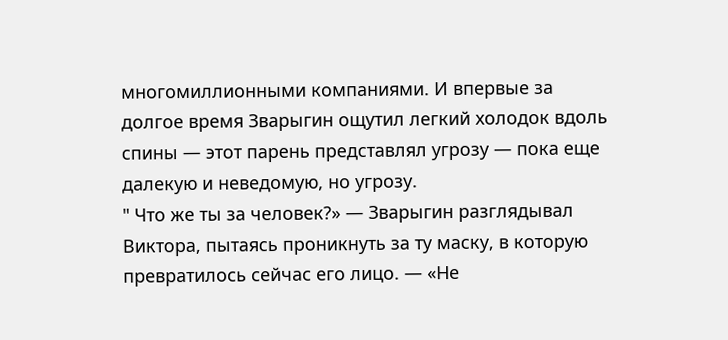многомиллионными компаниями. И впервые за долгое время Зварыгин ощутил легкий холодок вдоль спины — этот парень представлял угрозу — пока еще далекую и неведомую, но угрозу.
" Что же ты за человек?» — Зварыгин разглядывал Виктора, пытаясь проникнуть за ту маску, в которую превратилось сейчас его лицо. — «Не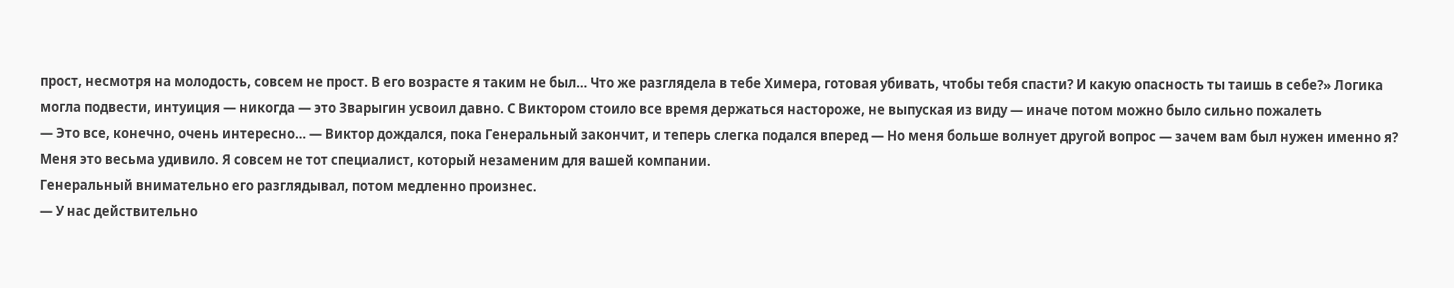прост, несмотря на молодость, совсем не прост. В его возрасте я таким не был… Что же разглядела в тебе Химера, готовая убивать, чтобы тебя спасти? И какую опасность ты таишь в себе?» Логика могла подвести, интуиция — никогда — это Зварыгин усвоил давно. С Виктором стоило все время держаться настороже, не выпуская из виду — иначе потом можно было сильно пожалеть
— Это все, конечно, очень интересно… — Виктор дождался, пока Генеральный закончит, и теперь слегка подался вперед — Но меня больше волнует другой вопрос — зачем вам был нужен именно я? Меня это весьма удивило. Я совсем не тот специалист, который незаменим для вашей компании.
Генеральный внимательно его разглядывал, потом медленно произнес.
— У нас действительно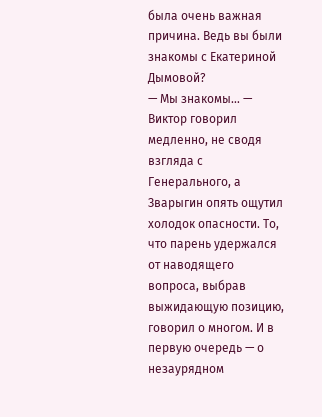была очень важная причина. Ведь вы были знакомы с Екатериной Дымовой?
— Мы знакомы… — Виктор говорил медленно, не сводя взгляда с Генерального, а Зварыгин опять ощутил холодок опасности. То, что парень удержался от наводящего вопроса, выбрав выжидающую позицию, говорил о многом. И в первую очередь — о незаурядном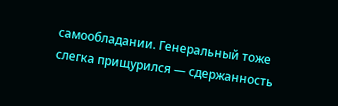самообладании. Генеральный тоже слегка прищурился — сдержанность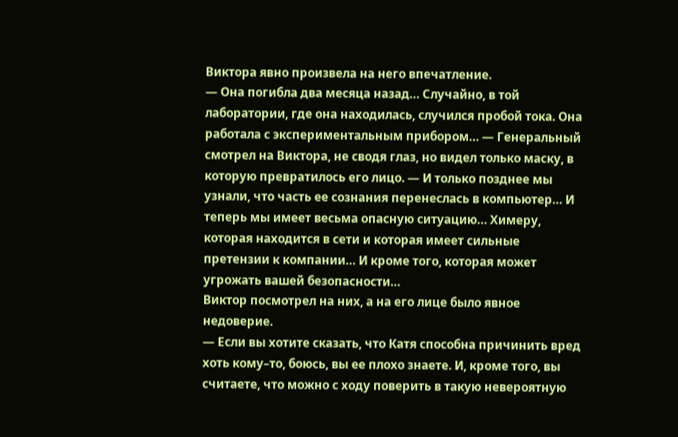Виктора явно произвела на него впечатление.
— Она погибла два месяца назад… Случайно, в той лаборатории, где она находилась, случился пробой тока. Она работала с экспериментальным прибором… — Генеральный смотрел на Виктора, не сводя глаз, но видел только маску, в которую превратилось его лицо. — И только позднее мы узнали, что часть ее сознания перенеслась в компьютер… И теперь мы имеет весьма опасную ситуацию… Химеру, которая находится в сети и которая имеет сильные претензии к компании… И кроме того, которая может угрожать вашей безопасности…
Виктор посмотрел на них, а на его лице было явное недоверие.
— Если вы хотите сказать, что Катя способна причинить вред хоть кому–то, боюсь, вы ее плохо знаете. И, кроме того, вы считаете, что можно с ходу поверить в такую невероятную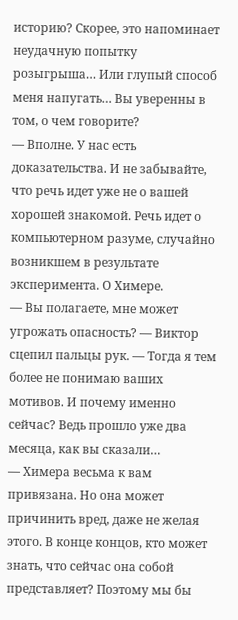историю? Скорее, это напоминает неудачную попытку розыгрыша… Или глупый способ меня напугать… Вы уверенны в том, о чем говорите?
— Вполне. У нас есть доказательства. И не забывайте, что речь идет уже не о вашей хорошей знакомой. Речь идет о компьютерном разуме, случайно возникшем в результате эксперимента. О Химере.
— Вы полагаете, мне может угрожать опасность? — Виктор сцепил пальцы рук. — Тогда я тем более не понимаю ваших мотивов. И почему именно сейчас? Ведь прошло уже два месяца, как вы сказали…
— Химера весьма к вам привязана. Но она может причинить вред, даже не желая этого. В конце концов, кто может знать, что сейчас она собой представляет? Поэтому мы бы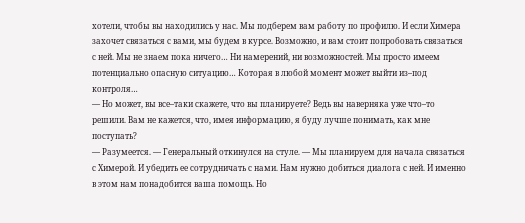хотели, чтобы вы находились у нас. Мы подберем вам работу по профилю. И если Химера захочет связаться с вами, мы будем в курсе. Возможно, и вам стоит попробовать связаться с ней. Мы не знаем пока ничего… Ни намерений, ни возможностей. Мы просто имеем потенциально опасную ситуацию… Которая в любой момент может выйти из–под контроля…
— Но может, вы все–таки скажете, что вы планируете? Ведь вы наверняка уже что–то решили. Вам не кажется, что, имея информацию, я буду лучше понимать, как мне поступать?
— Разумеется. — Генеральный откинулся на стуле. — Мы планируем для начала связаться с Химерой. И убедить ее сотрудничать с нами. Нам нужно добиться диалога с ней. И именно в этом нам понадобится ваша помощь. Но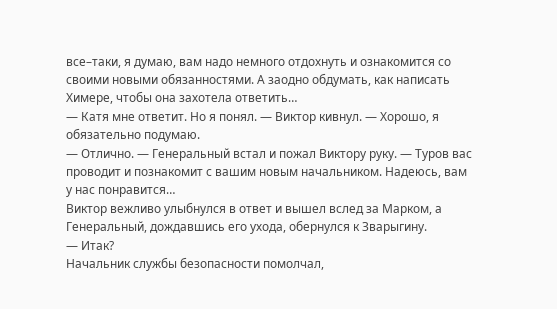все–таки, я думаю, вам надо немного отдохнуть и ознакомится со своими новыми обязанностями. А заодно обдумать, как написать Химере, чтобы она захотела ответить…
— Катя мне ответит. Но я понял. — Виктор кивнул. — Хорошо, я обязательно подумаю.
— Отлично. — Генеральный встал и пожал Виктору руку. — Туров вас проводит и познакомит с вашим новым начальником. Надеюсь, вам у нас понравится…
Виктор вежливо улыбнулся в ответ и вышел вслед за Марком, а Генеральный, дождавшись его ухода, обернулся к Зварыгину.
— Итак?
Начальник службы безопасности помолчал,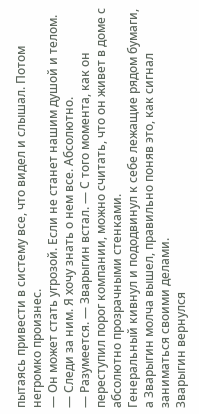пытаясь привести в систему все, что видел и слышал. Потом негромко произнес.
— Он может стать угрозой. Если не станет нашим душой и телом.
— Следи за ним. Я хочу знать о нем все. Абсолютно.
— Разумеется. — Зварыгин встал. — С того момента, как он переступил порог компании, можно считать, что он живет в доме с абсолютно прозрачными стенками.
Генеральный кивнул и пододвинул к себе лежащие рядом бумаги, а Зварыгин молча вышел, правильно поняв это, как сигнал заниматься своими делами.
Зварыгин вернулся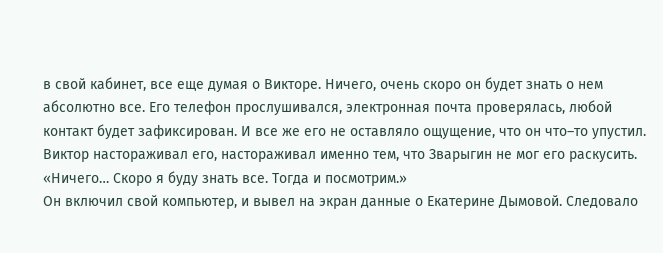в свой кабинет, все еще думая о Викторе. Ничего, очень скоро он будет знать о нем абсолютно все. Его телефон прослушивался, электронная почта проверялась, любой контакт будет зафиксирован. И все же его не оставляло ощущение, что он что–то упустил. Виктор настораживал его, настораживал именно тем, что Зварыгин не мог его раскусить. «Ничего… Скоро я буду знать все. Тогда и посмотрим.»
Он включил свой компьютер, и вывел на экран данные о Екатерине Дымовой. Следовало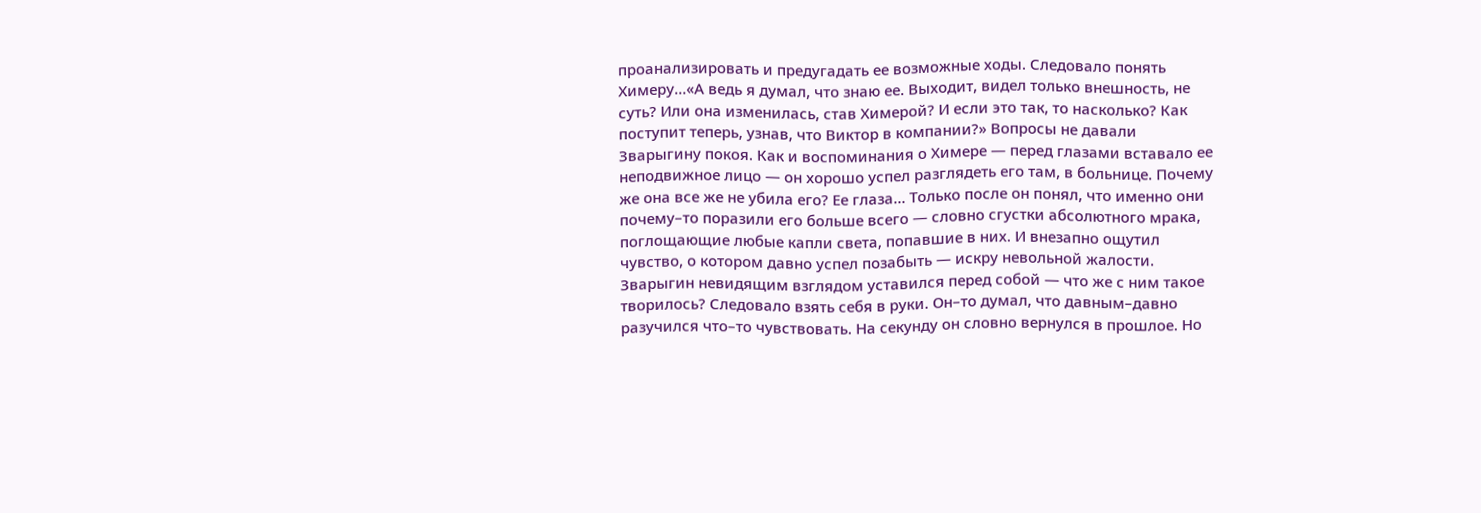проанализировать и предугадать ее возможные ходы. Следовало понять Химеру…«А ведь я думал, что знаю ее. Выходит, видел только внешность, не суть? Или она изменилась, став Химерой? И если это так, то насколько? Как поступит теперь, узнав, что Виктор в компании?» Вопросы не давали Зварыгину покоя. Как и воспоминания о Химере — перед глазами вставало ее неподвижное лицо — он хорошо успел разглядеть его там, в больнице. Почему же она все же не убила его? Ее глаза… Только после он понял, что именно они почему–то поразили его больше всего — словно сгустки абсолютного мрака, поглощающие любые капли света, попавшие в них. И внезапно ощутил чувство, о котором давно успел позабыть — искру невольной жалости. Зварыгин невидящим взглядом уставился перед собой — что же с ним такое творилось? Следовало взять себя в руки. Он–то думал, что давным–давно разучился что–то чувствовать. На секунду он словно вернулся в прошлое. Но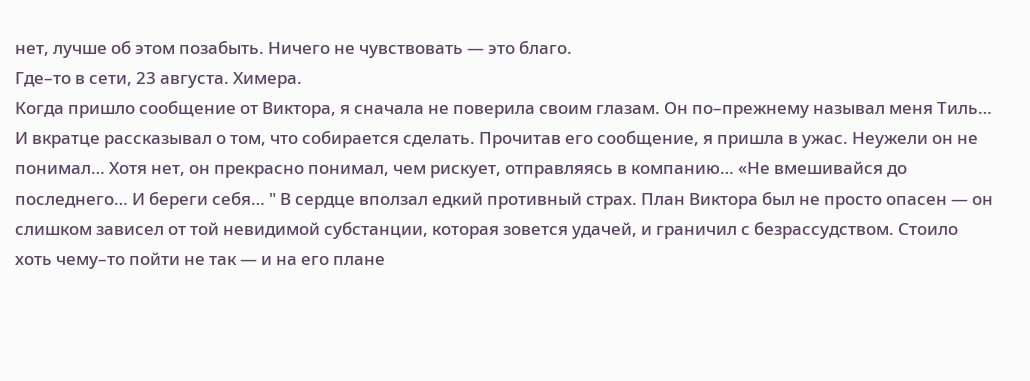нет, лучше об этом позабыть. Ничего не чувствовать — это благо.
Где–то в сети, 23 августа. Химера.
Когда пришло сообщение от Виктора, я сначала не поверила своим глазам. Он по–прежнему называл меня Тиль… И вкратце рассказывал о том, что собирается сделать. Прочитав его сообщение, я пришла в ужас. Неужели он не понимал… Хотя нет, он прекрасно понимал, чем рискует, отправляясь в компанию… «Не вмешивайся до последнего… И береги себя… " В сердце вползал едкий противный страх. План Виктора был не просто опасен — он слишком зависел от той невидимой субстанции, которая зовется удачей, и граничил с безрассудством. Стоило хоть чему–то пойти не так — и на его плане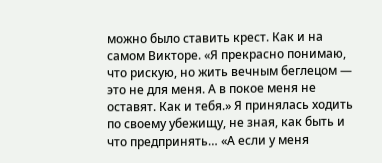можно было ставить крест. Как и на самом Викторе. «Я прекрасно понимаю, что рискую, но жить вечным беглецом — это не для меня. А в покое меня не оставят. Как и тебя.» Я принялась ходить по своему убежищу, не зная, как быть и что предпринять… «А если у меня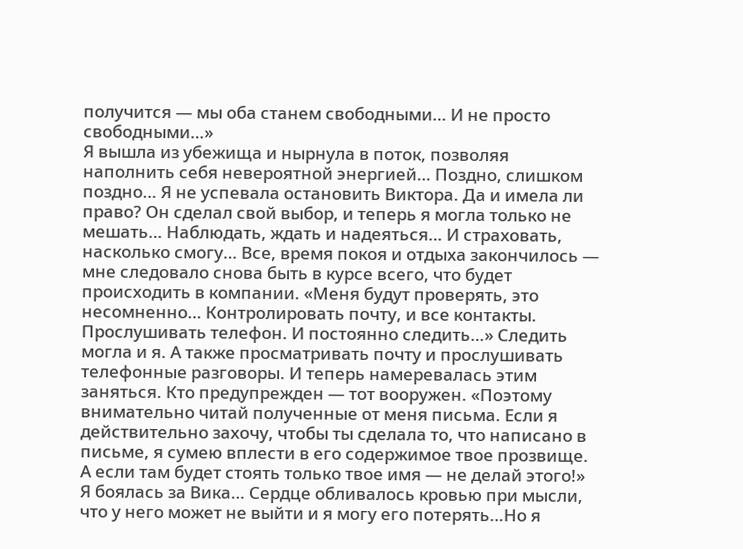получится — мы оба станем свободными… И не просто свободными…»
Я вышла из убежища и нырнула в поток, позволяя наполнить себя невероятной энергией… Поздно, слишком поздно… Я не успевала остановить Виктора. Да и имела ли право? Он сделал свой выбор, и теперь я могла только не мешать… Наблюдать, ждать и надеяться… И страховать, насколько смогу… Все, время покоя и отдыха закончилось — мне следовало снова быть в курсе всего, что будет происходить в компании. «Меня будут проверять, это несомненно… Контролировать почту, и все контакты. Прослушивать телефон. И постоянно следить…» Следить могла и я. А также просматривать почту и прослушивать телефонные разговоры. И теперь намеревалась этим заняться. Кто предупрежден — тот вооружен. «Поэтому внимательно читай полученные от меня письма. Если я действительно захочу, чтобы ты сделала то, что написано в письме, я сумею вплести в его содержимое твое прозвище. А если там будет стоять только твое имя — не делай этого!» Я боялась за Вика… Сердце обливалось кровью при мысли, что у него может не выйти и я могу его потерять…Но я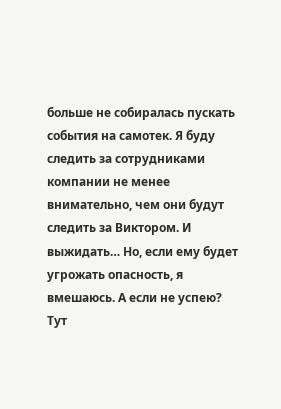больше не собиралась пускать события на самотек. Я буду следить за сотрудниками компании не менее внимательно, чем они будут следить за Виктором. И выжидать… Но, если ему будет угрожать опасность, я вмешаюсь. А если не успею?
Тут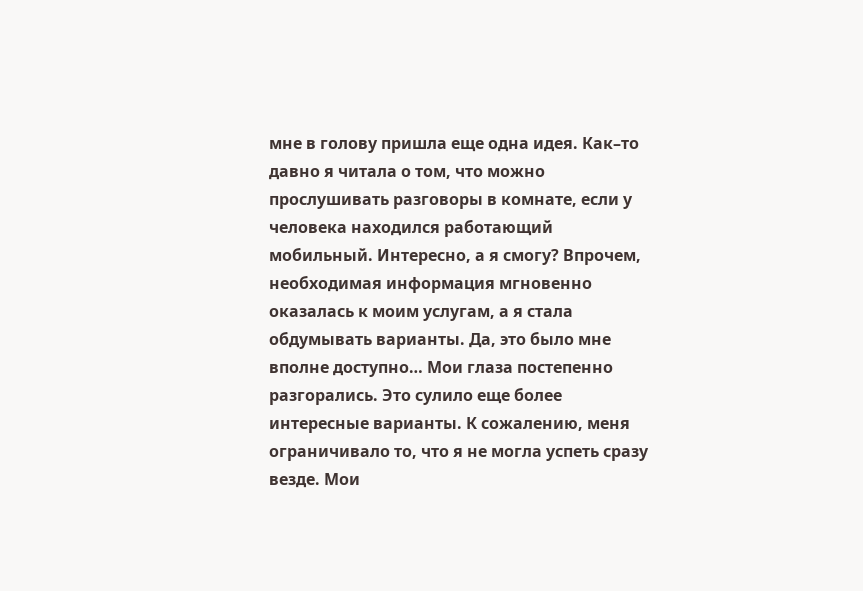мне в голову пришла еще одна идея. Как–то давно я читала о том, что можно прослушивать разговоры в комнате, если у человека находился работающий мобильный. Интересно, а я смогу? Впрочем, необходимая информация мгновенно оказалась к моим услугам, а я стала обдумывать варианты. Да, это было мне вполне доступно… Мои глаза постепенно разгорались. Это сулило еще более интересные варианты. К сожалению, меня ограничивало то, что я не могла успеть сразу везде. Мои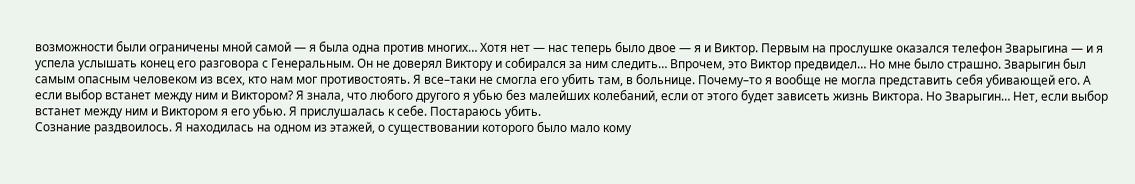возможности были ограничены мной самой — я была одна против многих… Хотя нет — нас теперь было двое — я и Виктор. Первым на прослушке оказался телефон Зварыгина — и я успела услышать конец его разговора с Генеральным. Он не доверял Виктору и собирался за ним следить… Впрочем, это Виктор предвидел… Но мне было страшно. Зварыгин был самым опасным человеком из всех, кто нам мог противостоять. Я все–таки не смогла его убить там, в больнице. Почему–то я вообще не могла представить себя убивающей его. А если выбор встанет между ним и Виктором? Я знала, что любого другого я убью без малейших колебаний, если от этого будет зависеть жизнь Виктора. Но Зварыгин… Нет, если выбор встанет между ним и Виктором я его убью. Я прислушалась к себе. Постараюсь убить.
Сознание раздвоилось. Я находилась на одном из этажей, о существовании которого было мало кому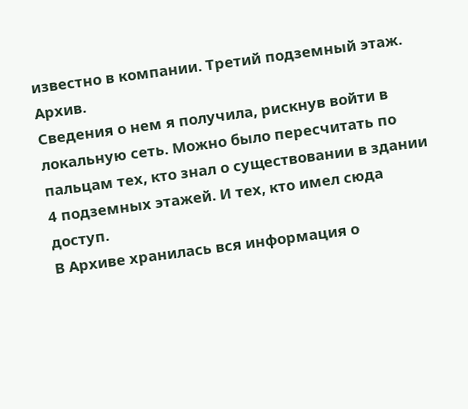известно в компании. Третий подземный этаж. Архив.
Сведения о нем я получила, рискнув войти в локальную сеть. Можно было пересчитать по пальцам тех, кто знал о существовании в здании 4 подземных этажей. И тех, кто имел сюда доступ.
В Архиве хранилась вся информация о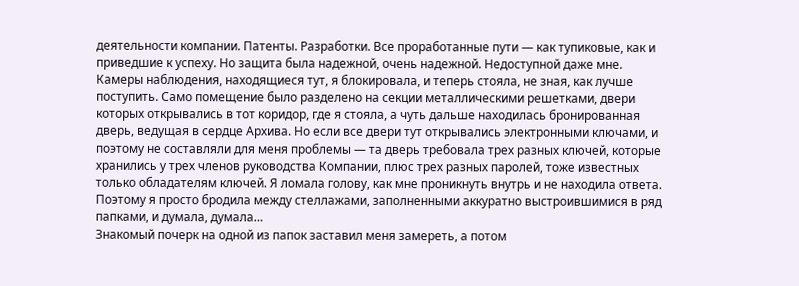деятельности компании. Патенты. Разработки. Все проработанные пути — как тупиковые, как и приведшие к успеху. Но защита была надежной, очень надежной. Недоступной даже мне.
Камеры наблюдения, находящиеся тут, я блокировала, и теперь стояла, не зная, как лучше поступить. Само помещение было разделено на секции металлическими решетками, двери которых открывались в тот коридор, где я стояла, а чуть дальше находилась бронированная дверь, ведущая в сердце Архива. Но если все двери тут открывались электронными ключами, и поэтому не составляли для меня проблемы — та дверь требовала трех разных ключей, которые хранились у трех членов руководства Компании, плюс трех разных паролей, тоже известных только обладателям ключей. Я ломала голову, как мне проникнуть внутрь и не находила ответа. Поэтому я просто бродила между стеллажами, заполненными аккуратно выстроившимися в ряд папками, и думала, думала…
Знакомый почерк на одной из папок заставил меня замереть, а потом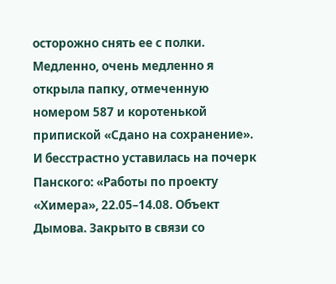осторожно снять ее с полки. Медленно, очень медленно я открыла папку, отмеченную номером 587 и коротенькой припиской «Сдано на сохранение». И бесстрастно уставилась на почерк Панского: «Работы по проекту «Химера», 22.05–14.08. Объект Дымова. Закрыто в связи со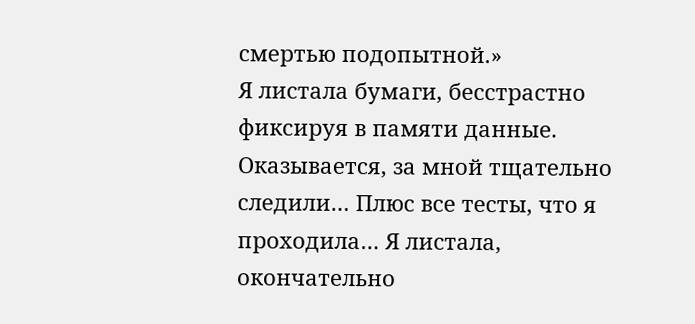смертью подопытной.»
Я листала бумаги, бесстрастно фиксируя в памяти данные. Оказывается, за мной тщательно следили… Плюс все тесты, что я проходила… Я листала, окончательно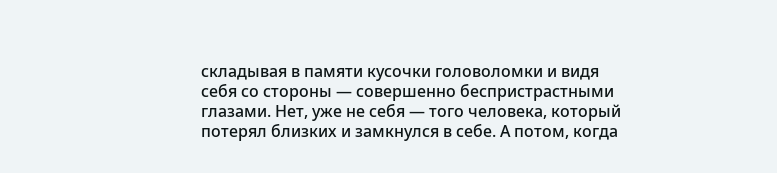складывая в памяти кусочки головоломки и видя себя со стороны — совершенно беспристрастными глазами. Нет, уже не себя — того человека, который потерял близких и замкнулся в себе. А потом, когда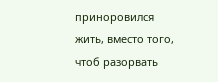приноровился жить, вместо того, чтоб разорвать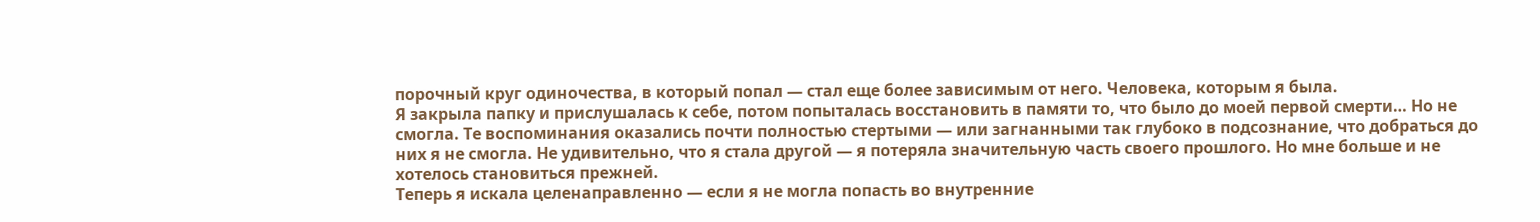порочный круг одиночества, в который попал — стал еще более зависимым от него. Человека, которым я была.
Я закрыла папку и прислушалась к себе, потом попыталась восстановить в памяти то, что было до моей первой смерти… Но не смогла. Те воспоминания оказались почти полностью стертыми — или загнанными так глубоко в подсознание, что добраться до них я не смогла. Не удивительно, что я стала другой — я потеряла значительную часть своего прошлого. Но мне больше и не хотелось становиться прежней.
Теперь я искала целенаправленно — если я не могла попасть во внутренние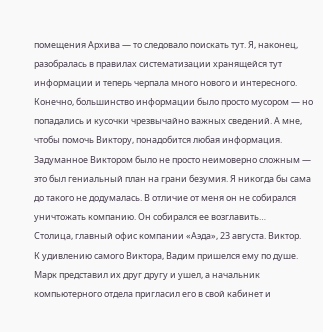помещения Архива — то следовало поискать тут. Я, наконец, разобралась в правилах систематизации хранящейся тут информации и теперь черпала много нового и интересного. Конечно, большинство информации было просто мусором — но попадались и кусочки чрезвычайно важных сведений. А мне, чтобы помочь Виктору, понадобится любая информация.
Задуманное Виктором было не просто неимоверно сложным — это был гениальный план на грани безумия. Я никогда бы сама до такого не додумалась. В отличие от меня он не собирался уничтожать компанию. Он собирался ее возглавить…
Столица, главный офис компании «Аэда», 23 августа. Виктор.
К удивлению самого Виктора, Вадим пришелся ему по душе. Марк представил их друг другу и ушел, а начальник компьютерного отдела пригласил его в свой кабинет и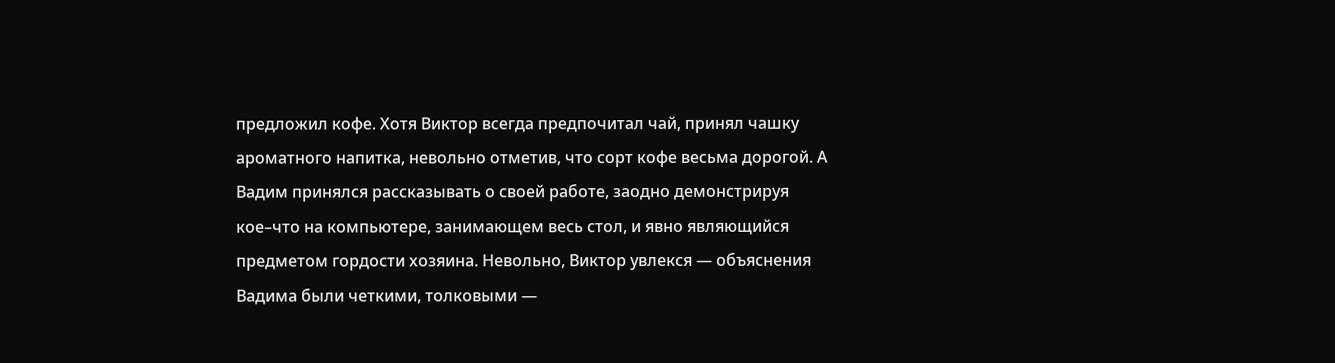предложил кофе. Хотя Виктор всегда предпочитал чай, принял чашку ароматного напитка, невольно отметив, что сорт кофе весьма дорогой. А Вадим принялся рассказывать о своей работе, заодно демонстрируя кое–что на компьютере, занимающем весь стол, и явно являющийся предметом гордости хозяина. Невольно, Виктор увлекся — объяснения Вадима были четкими, толковыми —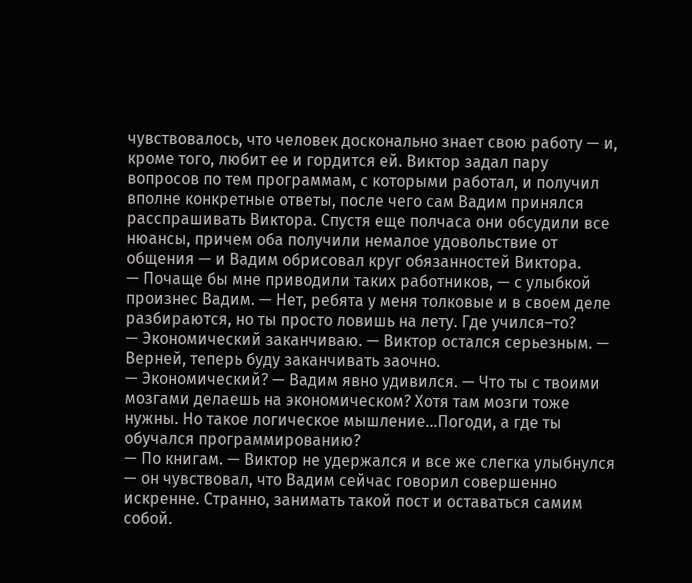чувствовалось, что человек досконально знает свою работу — и, кроме того, любит ее и гордится ей. Виктор задал пару вопросов по тем программам, с которыми работал, и получил вполне конкретные ответы, после чего сам Вадим принялся расспрашивать Виктора. Спустя еще полчаса они обсудили все нюансы, причем оба получили немалое удовольствие от общения — и Вадим обрисовал круг обязанностей Виктора.
— Почаще бы мне приводили таких работников, — с улыбкой произнес Вадим. — Нет, ребята у меня толковые и в своем деле разбираются, но ты просто ловишь на лету. Где учился–то?
— Экономический заканчиваю. — Виктор остался серьезным. — Верней, теперь буду заканчивать заочно.
— Экономический? — Вадим явно удивился. — Что ты с твоими мозгами делаешь на экономическом? Хотя там мозги тоже нужны. Но такое логическое мышление…Погоди, а где ты обучался программированию?
— По книгам. — Виктор не удержался и все же слегка улыбнулся — он чувствовал, что Вадим сейчас говорил совершенно искренне. Странно, занимать такой пост и оставаться самим собой.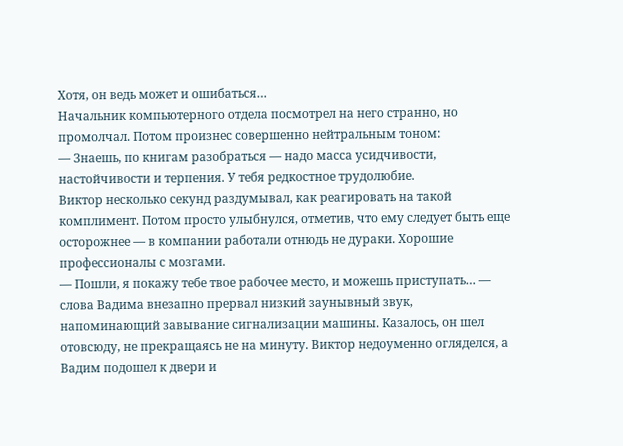Хотя, он ведь может и ошибаться…
Начальник компьютерного отдела посмотрел на него странно, но промолчал. Потом произнес совершенно нейтральным тоном:
— Знаешь, по книгам разобраться — надо масса усидчивости, настойчивости и терпения. У тебя редкостное трудолюбие.
Виктор несколько секунд раздумывал, как реагировать на такой комплимент. Потом просто улыбнулся, отметив, что ему следует быть еще осторожнее — в компании работали отнюдь не дураки. Хорошие профессионалы с мозгами.
— Пошли, я покажу тебе твое рабочее место, и можешь приступать… — слова Вадима внезапно прервал низкий заунывный звук, напоминающий завывание сигнализации машины. Казалось, он шел отовсюду, не прекращаясь не на минуту. Виктор недоуменно огляделся, а Вадим подошел к двери и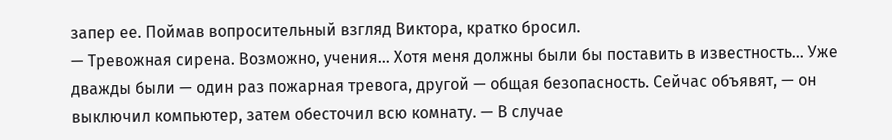запер ее. Поймав вопросительный взгляд Виктора, кратко бросил.
— Тревожная сирена. Возможно, учения… Хотя меня должны были бы поставить в известность… Уже дважды были — один раз пожарная тревога, другой — общая безопасность. Сейчас объявят, — он выключил компьютер, затем обесточил всю комнату. — В случае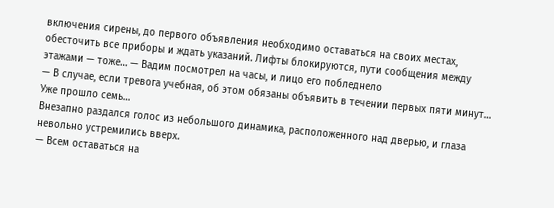включения сирены, до первого объявления необходимо оставаться на своих местах, обесточить все приборы и ждать указаний. Лифты блокируются, пути сообщения между этажами — тоже… — Вадим посмотрел на часы, и лицо его побледнело
— В случае, если тревога учебная, об этом обязаны объявить в течении первых пяти минут… Уже прошло семь…
Внезапно раздался голос из небольшого динамика, расположенного над дверью, и глаза невольно устремились вверх.
— Всем оставаться на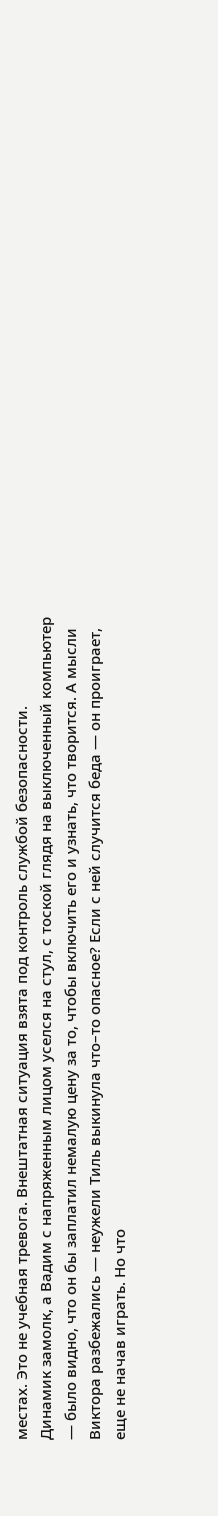местах. Это не учебная тревога. Внештатная ситуация взята под контроль службой безопасности.
Динамик замолк, а Вадим с напряженным лицом уселся на стул, с тоской глядя на выключенный компьютер — было видно, что он бы заплатил немалую цену за то, чтобы включить его и узнать, что творится. А мысли Виктора разбежались — неужели Тиль выкинула что–то опасное? Если с ней случится беда — он проиграет, еще не начав играть. Но что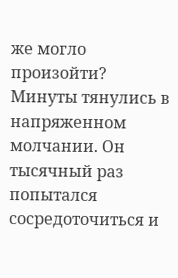же могло произойти? Минуты тянулись в напряженном молчании. Он тысячный раз попытался сосредоточиться и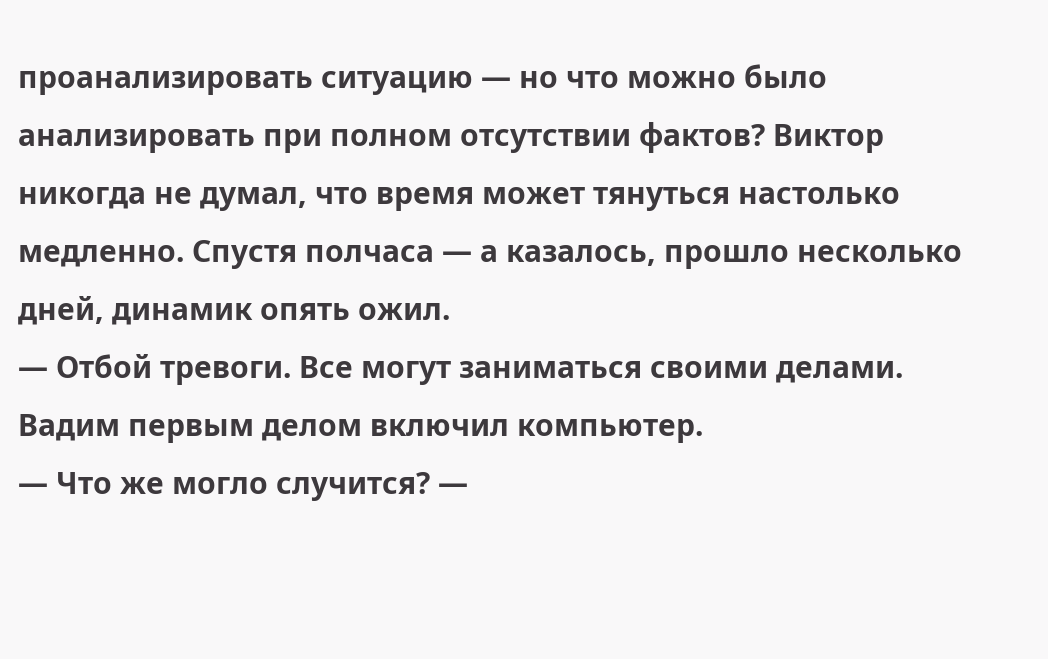проанализировать ситуацию — но что можно было анализировать при полном отсутствии фактов? Виктор никогда не думал, что время может тянуться настолько медленно. Спустя полчаса — а казалось, прошло несколько дней, динамик опять ожил.
— Отбой тревоги. Все могут заниматься своими делами.
Вадим первым делом включил компьютер.
— Что же могло случится? —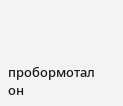пробормотал он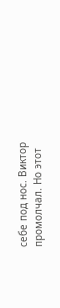себе под нос. Виктор промолчал. Но этот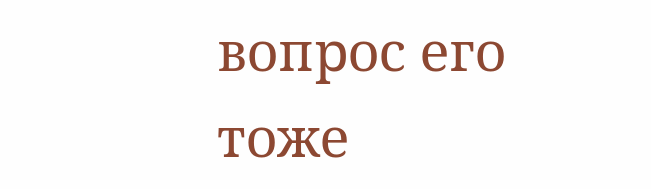вопрос его тоже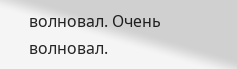волновал. Очень волновал.